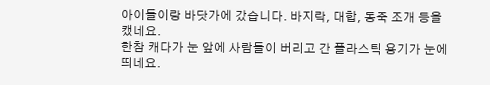아이들이랑 바닷가에 갔습니다. 바지락, 대합, 동죽 조개 등을 캤네요.
한참 캐다가 눈 앞에 사람들이 버리고 간 플라스틱 용기가 눈에 띄네요.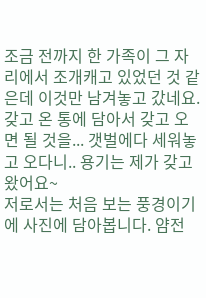조금 전까지 한 가족이 그 자리에서 조개캐고 있었던 것 같은데 이것만 남겨놓고 갔네요.
갖고 온 통에 담아서 갖고 오면 될 것을... 갯벌에다 세워놓고 오다니.. 용기는 제가 갖고 왔어요~
저로서는 처음 보는 풍경이기에 사진에 담아봅니다. 얌전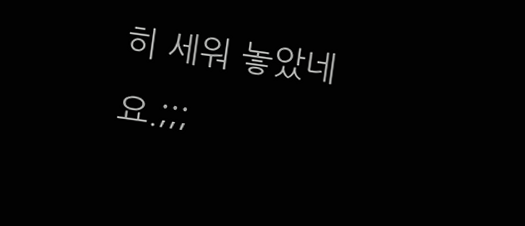히 세워 놓았네요.;;;